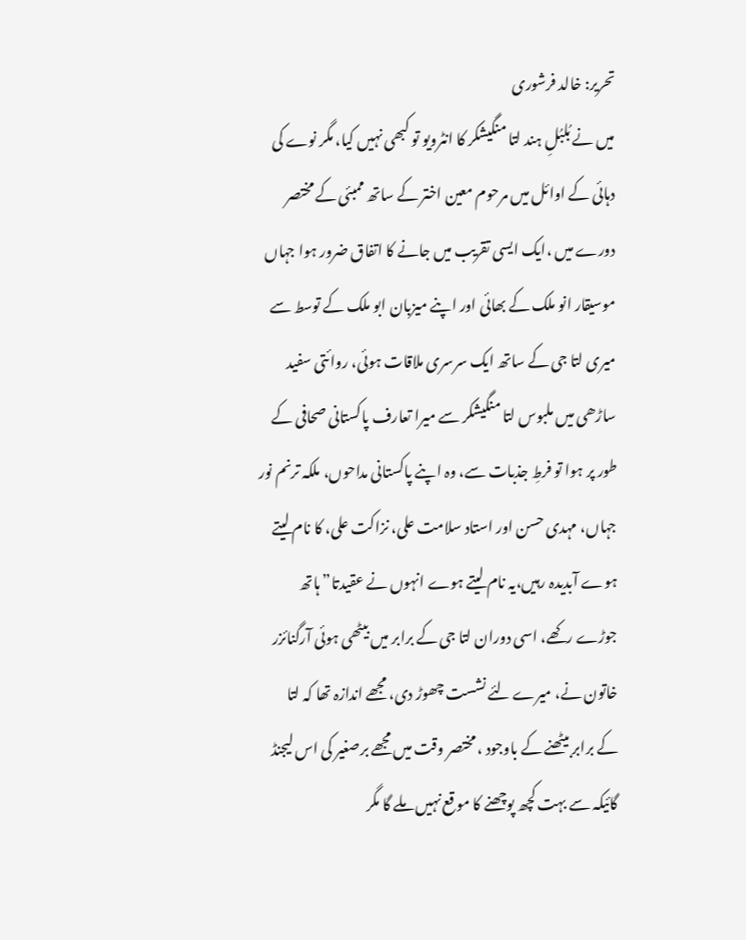تحریر: خالد فرشوری
میں نے بُلبُلِ ہند لتا منگیشکر کا انٹرویو تو کبھی نہیں کیا، مگر نوے کی دہائی کے اوائل میں مرحوم معین اختر کے ساتھ ممبئی کے مختصر دورے میں ،ایک ایسی تقریب میں جانے کا اتفاق ضرور ہوا جہاں موسیقار انو ملک کے بھائی اور اپنے میزبان ابو ملک کے توسط سے میری لتا جی کے ساتھ ایک سرسری ملاقات ہوئی، روائتی سفید ساڑھی میں ملبوس لتا منگیشکر سے میرا تعارف پاکستانی صحافی کے طور پر ہوا تو فرطِ جذبات سے، وہ اپنے پاکستانی مداحوں، ملکہ ترنم نور جہاں، مہدی حسن اور استاد سلامت علی، نزاکت علی، کا نام لیتے ہوے آبدیدہ رہیں،یہ نام لیتے ہوے انہوں نے عقیدتا” ہاتھ جوڑے رکھے، اسی دوران لتا جی کے برابر میں بیٹھی ہوئی آرگنائزر خاتون نے، میرے لئے نشست چھوڑ دی، مجھے اندازہ تھا کہ لتا کے برابر بیٹھنے کے باوجود ، مختصر وقت میں مجھے برصغیر کی اس لیجنڈ گائیکہ سے بہت کچھ پوچھنے کا موقع نہیں ملے گا مگر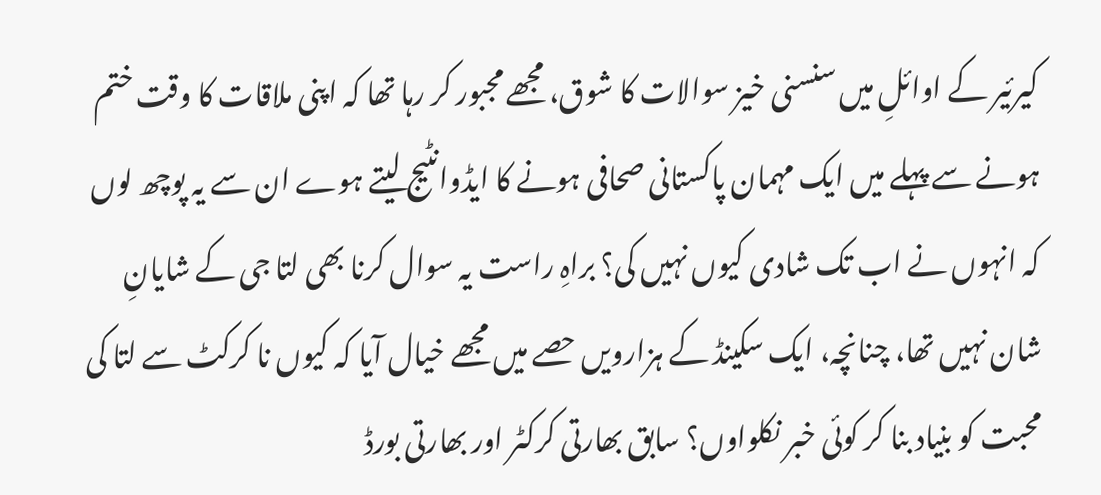کیرئیر کے اوائلِ میں سنسنی خیز سوالات کا شوق، مجھے مجبور کر رہا تھا کہ اپنی ملاقات کا وقت ختم ہونے سے پہلے میں ایک مہمان پاکستانی صحافی ہونے کا ایڈوانٹیج لیتے ہوے ان سے یہ پوچھ لوں کہ انہوں نے اب تک شادی کیوں نہیں کی؟ براہِ راست یہ سوال کرنا بھی لتا جی کے شایانِ شان نہیں تھا، چنانچہ، ایک سکینڈ کے ہزارویں حصے میں مجھے خیال آیا کہ کیوں نا کرکٹ سے لتا کی محبت کو بنیاد بنا کر کوئی خبر نکلواوں؟ سابق بھارتی کرکٹر اور بھارتی بورڈ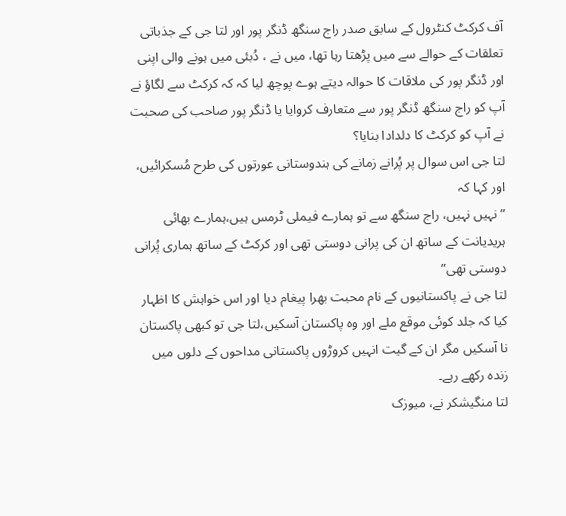آف کرکٹ کنٹرول کے سابق صدر راج سنگھ ڈنگر پور اور لتا جی کے جذباتی تعلقات کے حوالے سے میں پڑھتا رہا تھا، میں نے ، دُبئی میں ہونے والی اپنی اور ڈنگر پور کی ملاقات کا حوالہ دیتے ہوے پوچھ لیا کہ کہ کرکٹ سے لگاؤ نے آپ کو راج سنگھ ڈنگر پور سے متعارف کروایا یا ڈنگر پور صاحب کی صحبت نے آپ کو کرکٹ کا دلدادا بنایا؟
لتا جی اس سوال پر پُرانے زمانے کی ہندوستانی عورتوں کی طرح مُسکرائیں، اور کہا کہ
” نہیں نہیں، راج سنگھ سے تو ہمارے فیملی ٹرمس ہیں،ہمارے بھائی ہریدیانت کے ساتھ ان کی پرانی دوستی تھی اور کرکٹ کے ساتھ ہماری پُرانی دوستی تھی”
لتا جی نے پاکستانیوں کے نام محبت بھرا پیغام دیا اور اس خواہش کا اظہار کیا کہ جلد کوئی موقع ملے اور وہ پاکستان آسکیں،لتا جی تو کبھی پاکستان نا آسکیں مگر ان کے گیت انہیں کروڑوں پاکستانی مداحوں کے دلوں میں زندہ رکھے رہے۔
لتا منگیشکر نے، میوزک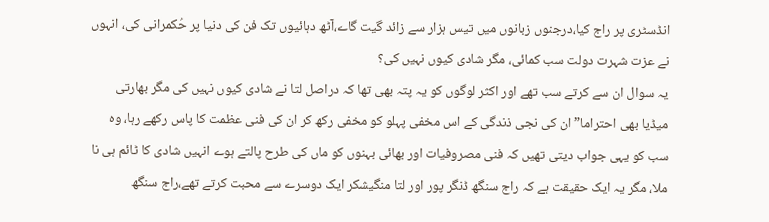انڈسٹری پر راج کیا،درجنوں زبانوں میں تیس ہزار سے زائد گیت گاے،آٹھ دہائیوں تک فن کی دنیا پر حُکمرانی کی، انہوں نے عزت شہرت دولت سب کمائی، مگر شادی کیوں نہیں کی؟
یہ سوال ان سے کرتے سب تھے اور اکثر لوگوں کو یہ پتہ بھی تھا کہ دراصل لتا نے شادی کیوں نہیں کی مگر بھارتی میڈیا بھی احتراما” ان کی نجی ذندگی کے اس مخفی پہلو کو مخفی رکھ کر ان کی فنی عظمت کا پاس رکھے رہا، وہ سب کو یہی جواب دیتی تھیں کہ فنی مصروفیات اور بھائی بہنوں کو ماں کی طرح پالتے ہوے انہیں شادی کا ٹائم ہی نا ملا، مگر یہ ایک حقیقت ہے کہ راج سنگھ ڈنگر پور اور لتا منگیشکر ایک دوسرے سے محبت کرتے تھے،راج سنگھ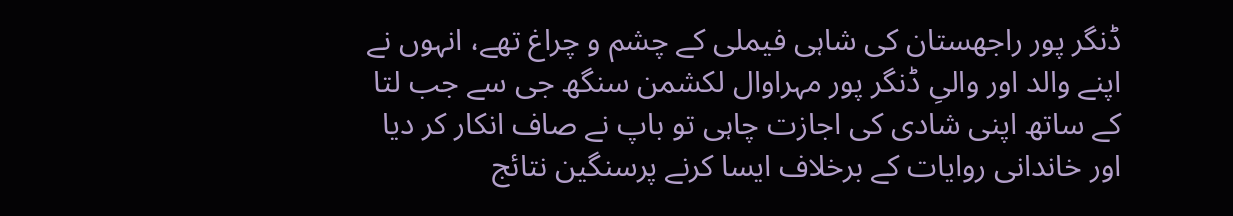ڈنگر پور راجھستان کی شاہی فیملی کے چشم و چراغ تھے، انہوں نے اپنے والد اور والیِ ڈنگر پور مہراوال لکشمن سنگھ جی سے جب لتا کے ساتھ اپنی شادی کی اجازت چاہی تو باپ نے صاف انکار کر دیا اور خاندانی روایات کے برخلاف ایسا کرنے پرسنگین نتائج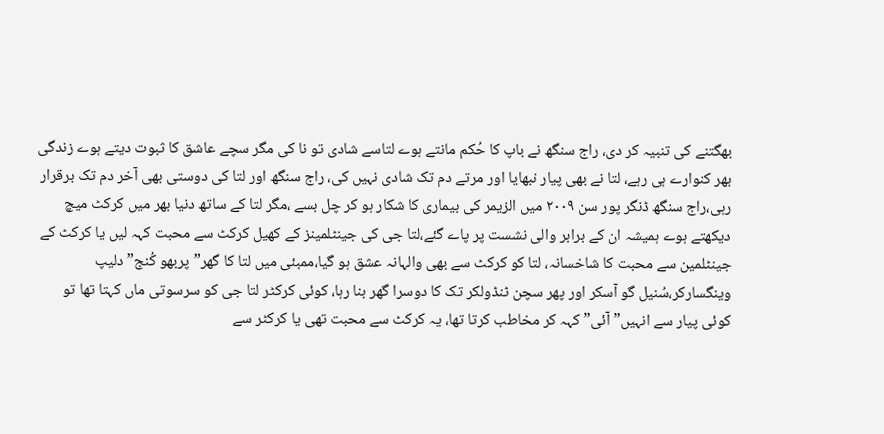بھگتنے کی تنبیہ کر دی، راج سنگھ نے باپ کا حُکم مانتے ہوے لتاسے شادی تو نا کی مگر سچے عاشق کا ثبوت دیتے ہوے زندگی بھر کنوارے ہی رہے، لتا نے بھی پیار نبھایا اور مرتے دم تک شادی نہیں کی، راج سنگھ اور لتا کی دوستی بھی آخر دم تک برقرار رہی،راج سنگھ ڈنگر پور سن ۲۰۰۹ میں الزیمر کی بیماری کا شکار ہو کر چل بسے ،مگر لتا کے ساتھ دنیا بھر میں کرکٹ میچ دیکھتے ہوے ہمیشہ ان کے برابر والی نشست پر پاے گئے،لتا جی کی جینٹلمینز کے کھیل کرکٹ سے محبت کہہ لیں یا کرکٹ کے جینٹلمین سے محبت کا شاخسانہ، لتا کو کرکٹ سے بھی والہانہ عشق ہو گیا،ممبئی میں لتا کا گھر”پربھو کُنج” دلیپ وینگسارکر،سُنیل گو آسکر اور پھر سچن ٹنڈولکر تک کا دوسرا گھر بنا رہا، کوئی کرکٹر لتا جی کو سرسوتی ماں کہتا تھا تو کوئی پیار سے انہیں” آئی” کہہ کر مخاطب کرتا تھا، یہ کرکٹ سے محبت تھی یا کرکٹر سے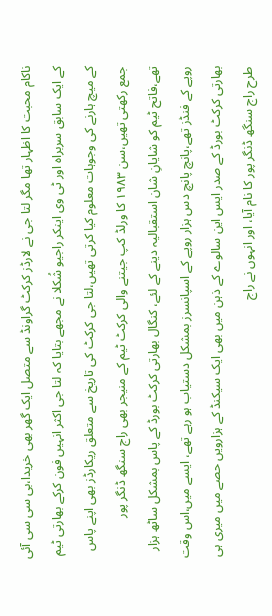ناکام محبت کا اظہار تھا مگر لتا جی نے لارڈز کرکٹ گراونڈ سے متصل ایک گھر بھی خریدا،بی سی سی آئی کے ایک سابق سربراہ اور ٹی وی اینکر راجیو شُکلا نے مجھے بتایا کہ لتا جی اکثر انہیں فون کرکے بھارتی ٹیم کے میچ ہارنے کی وجوہات معلوم کیا کرتی تھیں،لتا جی کرکٹ کی تاریخ سے متعلق ریکارڈز بھی اپنے پاس جمع رکھتی تھیں،سن ۱۹۸۳ کا ورلڈ کپ جیتنے والی کرکٹ ٹیم کے منیجر بھی راج سنگھ ڈنگر پور تھے،فاتح ٹیم کو شایانِ شان استقبالیہ دینے کے لئے، کنگال بھارتی کرکٹ بورڈ کے پاس بمشکل ساٹھ ہزار روپے کے فنڈز تھے،پانچ پانچ دس ہزار روپے کے اسپانسرز بمشکل دستیاب ہو رہے تھے، ایسے میں،اس وقت بھارتی کرکٹ بورڈ کے صدر ایس این سالوے کے ذہن میں بھی ایک سیکنڈ کے ہزارویں حصے میں میری ہی طرح راج سنگھ ڈنگر پور کا نام آیا، اور انہوں نے راج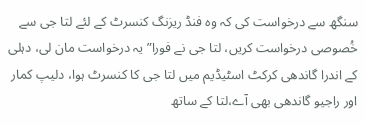سنگھ سے درخواست کی کہ وہ فنڈ ریزنگ کنسرٹ کے لئے لتا جی سے خُصوصی درخواست کریں، لتا جی نے فورا” یہ درخواست مان لی، دہلی کے اندرا گاندھی کرکٹ اسٹیڈیم میں لتا جی کا کنسرٹ ہوا، دلیپ کمار اور راجیو گاندھی بھی آے،لتا کے ساتھ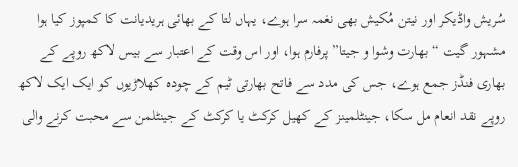سُریش واڈیکر اور نیتن مُکیش بھی نغمہ سرا ہوے، یہاں لتا کے بھائی ہریدیانت کا کمپوز کیا ہوا مشہور گیت “بھارت وشوا و جیتا” پرفارم ہوا، اور اس وقت کے اعتبار سے بیس لاکھ روپے کے بھاری فنڈز جمع ہوے، جس کی مدد سے فاتح بھارتی ٹیم کے چودہ کھلاڑیوں کو ایک ایک لاکھ روپے نقد انعام مل سکا، جینٹلمینز کے کھیل کرکٹ یا کرکٹ کے جینٹلمن سے محبت کرنے والی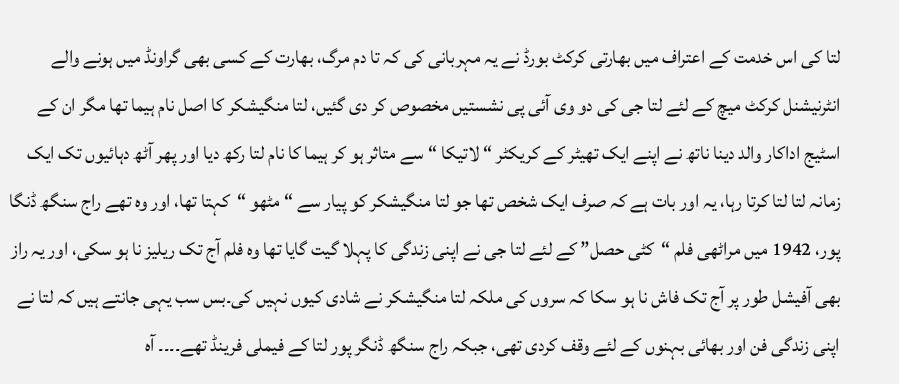لتا کی اس خدمت کے اعتراف میں بھارتی کرکٹ بورڈ نے یہ مہربانی کی کہ تا دم مرگ، بھارت کے کسی بھی گراونڈ میں ہونے والے انٹرنیشنل کرکٹ میچ کے لئے لتا جی کی دو وی آئی پی نشستیں مخصوص کر دی گئیں، لتا منگیشکر کا اصل نام ہیما تھا مگر ان کے اسٹیج اداکار والد دینا ناتھ نے اپنے ایک تھیٹر کے کریکٹر “ لاتیکا “سے متاثر ہو کر ہیما کا نام لتا رکھ دیا اور پھر آٹھ دہائیوں تک ایک زمانہ لتا لتا کرتا رہا، یہ اور بات ہے کہ صرف ایک شخص تھا جو لتا منگیشکر کو پیار سے “ مٹھو “کہتا تھا، اور وہ تھے راج سنگھ ڈنگا پور، 1942 میں مراٹھی فلم “کٹی حصل” کے لئے لتا جی نے اپنی زندگی کا پہلا گیت گایا تھا وہ فلم آج تک ریلیز نا ہو سکی، اور یہ راز بھی آفیشل طور پر آج تک فاش نا ہو سکا کہ سروں کی ملکہ لتا منگیشکر نے شادی کیوں نہیں کی۔بس سب یہی جانتے ہیں کہ لتا نے اپنی زندگی فن اور بھائی بہنوں کے لئے وقف کردی تھی، جبکہ راج سنگھ ڈنگر پور لتا کے فیملی فرینڈ تھے۔۔۔۔ آہ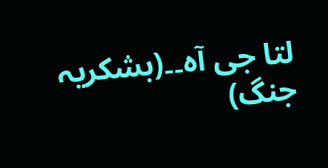لتا جی آہ۔۔(بشکریہ جنگ)